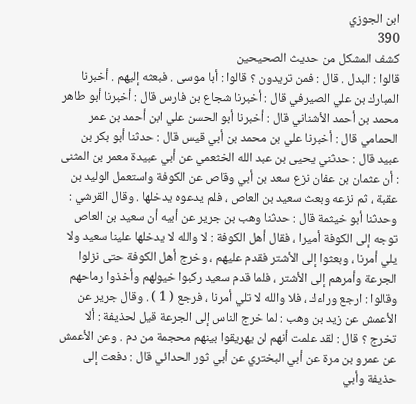ابن الجوزي
390
كشف المشكل من حديث الصحيحين
قالوا : البدل . قال : فمن تريدون ؟ قالوا : أبا موسى . فبعثه إليهم . أخبرنا المبارك بن علي الصيرفي قال : أخبرنا شجاع بن فارس قال : أخبرنا أبو طاهر محمد بن أحمد الأشناني قال : أخبرنا أبو الحسن علي ابن أحمد بن عمر الحمامي قال : أخبرنا علي بن محمد بن أبي قيس قال : حدثنا أبو بكر بن عبيد قال : حدثني يحيى بن عبد الله الخثعمي عن أبي عبيدة معمر بن المثنى : أن عثمان بن عفان نزع سعد بن أبي وقاص عن الكوفة واستعمل الوليد بن عقبة ، ثم نزعه وبعث سعيد بن العاص ، فلم يدعوه يدخلها . وقال القرشي : وحدثنا أبو خيثمة قال : حدثنا وهب بن جرير عن أبيه أن سعيد بن العاص توجه إلى الكوفة أميرا ، فقال أهل الكوفة : لا والله لا يدخلها علينا سعيد ولا يلي أمرنا ، وبعثوا إلى الأشتر فقدم عليهم ، وخرج أهل الكوفة حتى نزلوا الجرعة وأمرهم إلى الأشتر ، فلما قدم سعيد ركبوا خيولهم وأخذوا رماحهم وقالوا : ارجع وراءك ، فلا والله لا تلي أمرنا ، فرجع ( 1 ) . وقال جرير عن الأعمش عن زيد بن وهب : لما خرج الناس إلى الجرعة قيل لحذيفة : ألا تخرج ؟ قال : لقد علمت أنهم لن يهريقوا بينهم محجمة من دم . وعن الأعمش عن عمرو بن مرة عن أبي البختري عن أبي ثور الحدائي قال : دفعت إلى حذيفة وأبي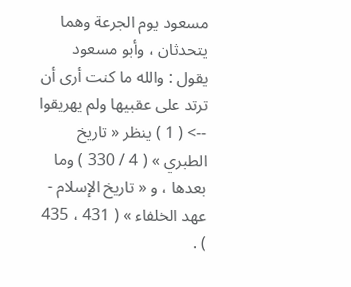مسعود يوم الجرعة وهما يتحدثان ، وأبو مسعود يقول : والله ما كنت أرى أن ترتد على عقبيها ولم يهريقوا
--> ( 1 ) ينظر « تاريخ الطبري » ( 4 / 330 ) وما بعدها ، و « تاريخ الإسلام - عهد الخلفاء » ( 431 ، 435 ) .